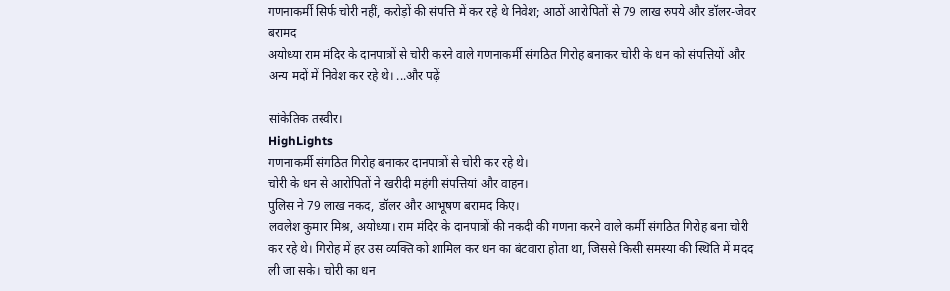गणनाकर्मी सिर्फ चोरी नहीं, करोड़ों की संपत्ति में कर रहे थे निवेश; आठों आरोपितों से 79 लाख रुपये और डॉलर-जेवर बरामद
अयोध्या राम मंदिर के दानपात्रों से चोरी करने वाले गणनाकर्मी संगठित गिरोह बनाकर चोरी के धन को संपत्तियों और अन्य मदों में निवेश कर रहे थे। ...और पढ़ें

सांकेतिक तस्वीर।
HighLights
गणनाकर्मी संगठित गिरोह बनाकर दानपात्रों से चोरी कर रहे थे।
चोरी के धन से आरोपितों ने खरीदी महंगी संपत्तियां और वाहन।
पुलिस ने 79 लाख नकद, डॉलर और आभूषण बरामद किए।
लवलेश कुमार मिश्र, अयोध्या। राम मंदिर के दानपात्रों की नकदी की गणना करने वाले कर्मी संगठित गिरोह बना चोरी कर रहे थे। गिरोह में हर उस व्यक्ति को शामिल कर धन का बंटवारा होता था, जिससे किसी समस्या की स्थिति में मदद ली जा सके। चोरी का धन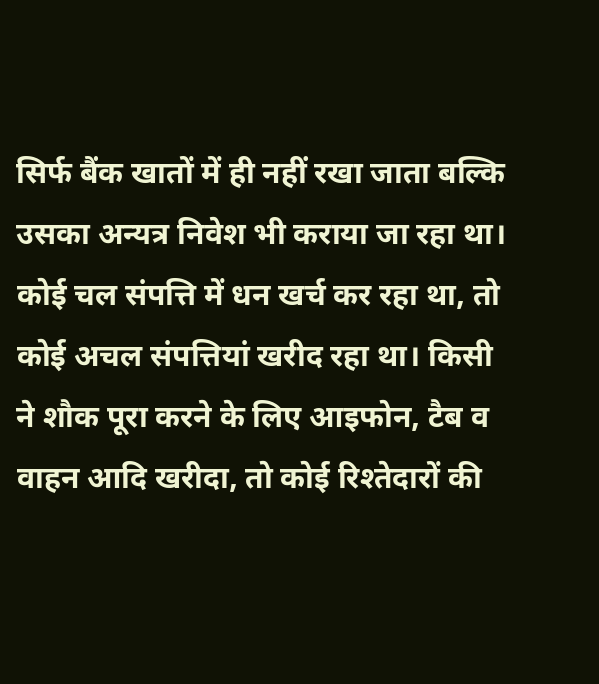सिर्फ बैंक खातों में ही नहीं रखा जाता बल्कि उसका अन्यत्र निवेश भी कराया जा रहा था।
कोई चल संपत्ति में धन खर्च कर रहा था, तो कोई अचल संपत्तियां खरीद रहा था। किसी ने शौक पूरा करने के लिए आइफोन, टैब व वाहन आदि खरीदा, तो कोई रिश्तेदारों की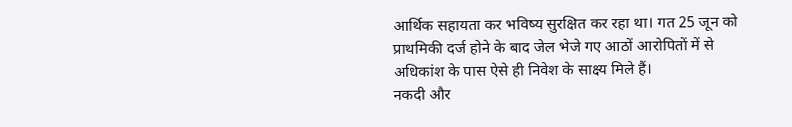आर्थिक सहायता कर भविष्य सुरक्षित कर रहा था। गत 25 जून को प्राथमिकी दर्ज होने के बाद जेल भेजे गए आठों आरोपितों में से अधिकांश के पास ऐसे ही निवेश के साक्ष्य मिले हैं।
नकदी और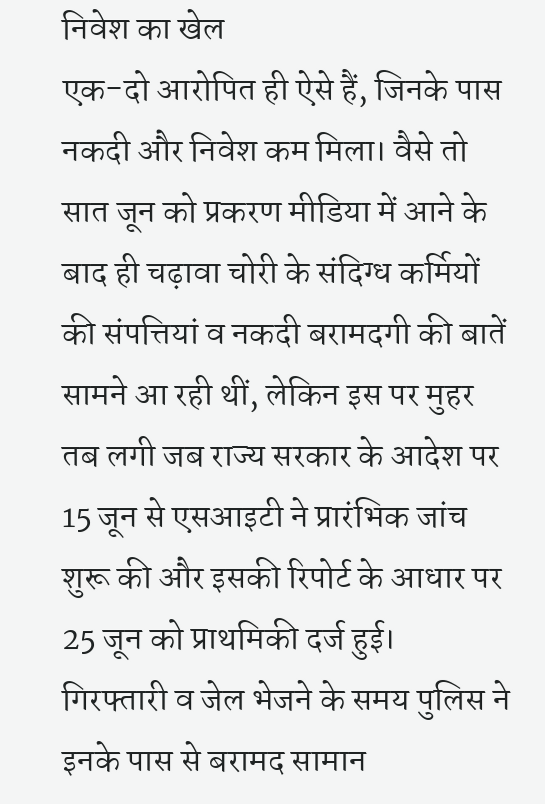निवेश का खेल
एक-दो आरोपित ही ऐसे हैं, जिनके पास नकदी और निवेश कम मिला। वैसे तो सात जून को प्रकरण मीडिया में आने के बाद ही चढ़ावा चोरी के संदिग्ध कर्मियों की संपत्तियां व नकदी बरामदगी की बातें सामने आ रही थीं, लेकिन इस पर मुहर तब लगी जब राज्य सरकार के आदेश पर 15 जून से एसआइटी ने प्रारंभिक जांच शुरू की और इसकी रिपोर्ट के आधार पर 25 जून को प्राथमिकी दर्ज हुई।
गिरफ्तारी व जेल भेजने के समय पुलिस ने इनके पास से बरामद सामान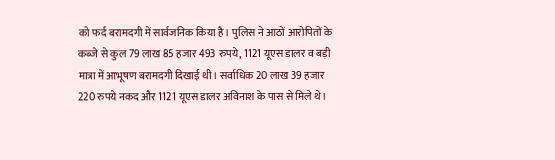को फर्द बरामदगी में सार्वजनिक किया है। पुलिस ने आठों आरोपितों के कब्जे से कुल 79 लाख 85 हजार 493 रुपये, 1121 यूएस डालर व बड़ी मात्रा में आभूषण बरामदगी दिखाई थी। सर्वाधिक 20 लाख 39 हजार 220 रुपये नकद और 1121 यूएस डालर अविनाश के पास से मिले थे।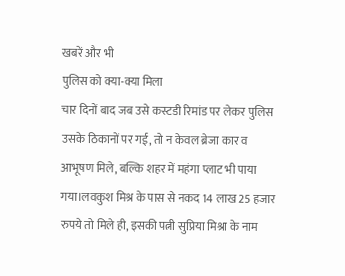खबरें और भी
पुलिस को क्या-क्या मिला
चार दिनों बाद जब उसे कस्टडी रिमांड पर लेकर पुलिस उसके ठिकानों पर गई, तो न केवल ब्रेजा कार व आभूषण मिले, बल्कि शहर में महंगा प्लाट भी पाया गया।लवकुश मिश्र के पास से नकद 14 लाख 25 हजार रुपये तो मिले ही, इसकी पत्नी सुप्रिया मिश्रा के नाम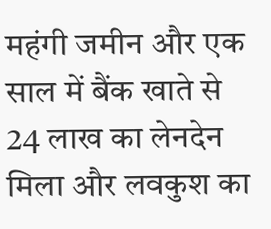महंगी जमीन और एक साल में बैंक खाते से 24 लाख का लेनदेन मिला और लवकुश का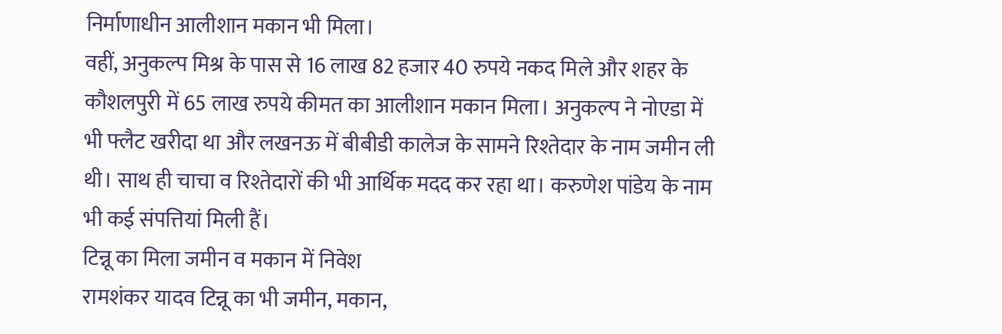निर्माणाधीन आलीशान मकान भी मिला।
वहीं, अनुकल्प मिश्र के पास से 16 लाख 82 हजार 40 रुपये नकद मिले और शहर के कौशलपुरी में 65 लाख रुपये कीमत का आलीशान मकान मिला। अनुकल्प ने नोएडा में भी फ्लैट खरीदा था और लखनऊ में बीबीडी कालेज के सामने रिश्तेदार के नाम जमीन ली थी। साथ ही चाचा व रिश्तेदारों की भी आर्थिक मदद कर रहा था। करुणेश पांडेय के नाम भी कई संपत्तियां मिली हैं।
टिन्नू का मिला जमीन व मकान में निवेश
रामशंकर यादव टिन्नू का भी जमीन, मकान,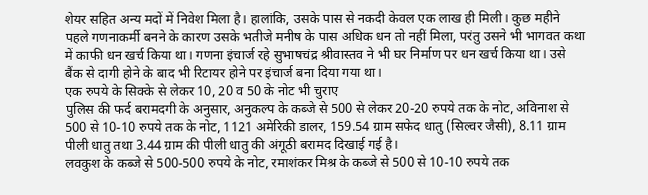शेयर सहित अन्य मदों में निवेश मिला है। हालांकि, उसके पास से नकदी केवल एक लाख ही मिली। कुछ महीने पहले गणनाकर्मी बनने के कारण उसके भतीजे मनीष के पास अधिक धन तो नहीं मिला, परंतु उसने भी भागवत कथा में काफी धन खर्च किया था। गणना इंचार्ज रहे सुभाषचंद्र श्रीवास्तव ने भी घर निर्माण पर धन खर्च किया था। उसे बैंक से दागी होने के बाद भी रिटायर होने पर इंचार्ज बना दिया गया था।
एक रुपये के सिक्के से लेकर 10, 20 व 50 के नोट भी चुराए
पुलिस की फर्द बरामदगी के अनुसार, अनुकल्प के कब्जे से 500 से लेकर 20-20 रुपये तक के नोट, अविनाश से 500 से 10-10 रुपये तक के नोट, 1121 अमेरिकी डालर, 159.54 ग्राम सफेद धातु (सिल्वर जैसी), 8.11 ग्राम पीली धातु तथा 3.44 ग्राम की पीली धातु की अंगूठी बरामद दिखाई गई है।
लवकुश के कब्जे से 500-500 रुपये के नोट, रमाशंकर मिश्र के कब्जे से 500 से 10-10 रुपये तक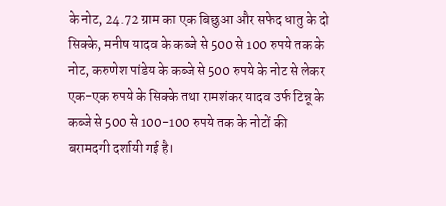के नोट, 24.72 ग्राम का एक बिछुआ और सफेद धातु के दो सिक्के, मनीष यादव के कब्जे से 500 से 100 रुपये तक के नोट, करुणेश पांडेय के कब्जे से 500 रुपये के नोट से लेकर एक-एक रुपये के सिक्के तथा रामशंकर यादव उर्फ टिन्नू के कब्जे से 500 से 100-100 रुपये तक के नोटों की बरामदगी दर्शायी गई है।